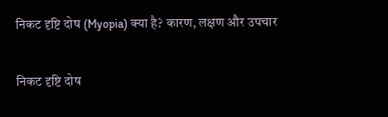निकट दृष्टि दोष (Myopia) क्या है? कारण, लक्षण और उपचार

निकट दृष्टि दोष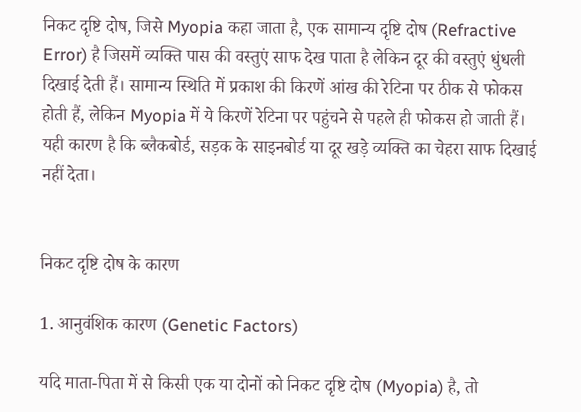निकट दृष्टि दोष, जिसे Myopia कहा जाता है, एक सामान्य दृष्टि दोष (Refractive Error) है जिसमें व्यक्ति पास की वस्तुएं साफ देख पाता है लेकिन दूर की वस्तुएं धुंधली दिखाई देती हैं। सामान्य स्थिति में प्रकाश की किरणें आंख की रेटिना पर ठीक से फोकस होती हैं, लेकिन Myopia में ये किरणें रेटिना पर पहुंचने से पहले ही फोकस हो जाती हैं। यही कारण है कि ब्लैकबोर्ड, सड़क के साइनबोर्ड या दूर खड़े व्यक्ति का चेहरा साफ दिखाई नहीं देता।


निकट दृष्टि दोष के कारण

1. आनुवंशिक कारण (Genetic Factors)

यदि माता-पिता में से किसी एक या दोनों को निकट दृष्टि दोष (Myopia) है, तो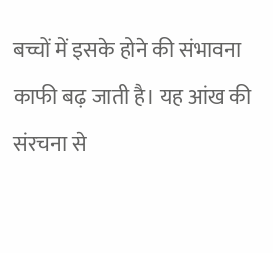बच्चों में इसके होने की संभावना काफी बढ़ जाती है। यह आंख की संरचना से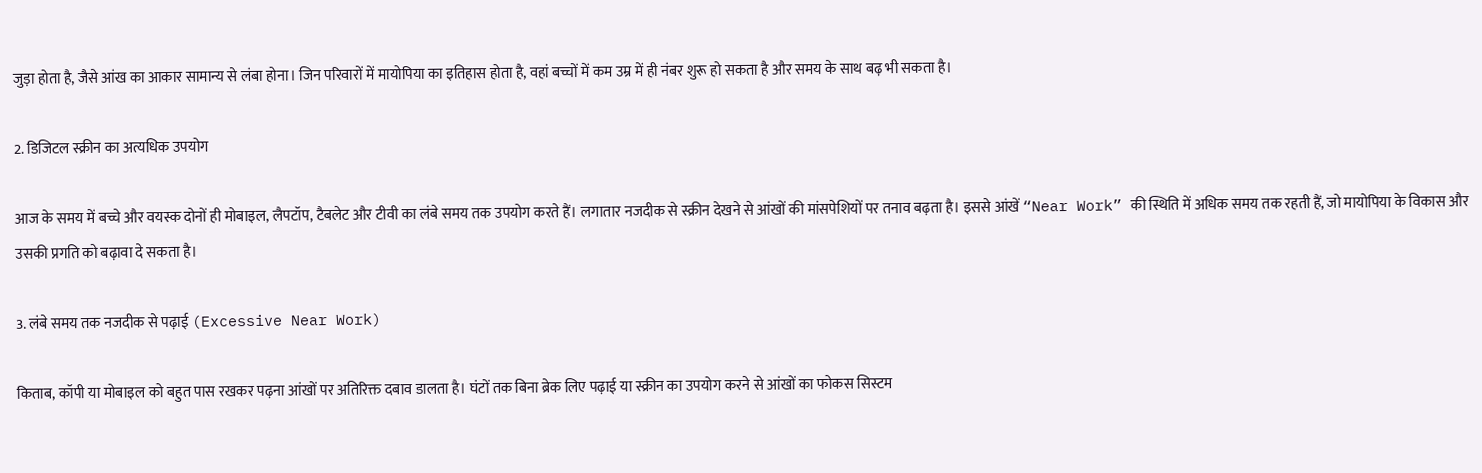जुड़ा होता है, जैसे आंख का आकार सामान्य से लंबा होना। जिन परिवारों में मायोपिया का इतिहास होता है, वहां बच्चों में कम उम्र में ही नंबर शुरू हो सकता है और समय के साथ बढ़ भी सकता है।

2. डिजिटल स्क्रीन का अत्यधिक उपयोग

आज के समय में बच्चे और वयस्क दोनों ही मोबाइल, लैपटॉप, टैबलेट और टीवी का लंबे समय तक उपयोग करते हैं। लगातार नजदीक से स्क्रीन देखने से आंखों की मांसपेशियों पर तनाव बढ़ता है। इससे आंखें “Near Work” की स्थिति में अधिक समय तक रहती हैं, जो मायोपिया के विकास और उसकी प्रगति को बढ़ावा दे सकता है।

3. लंबे समय तक नजदीक से पढ़ाई (Excessive Near Work)

किताब, कॉपी या मोबाइल को बहुत पास रखकर पढ़ना आंखों पर अतिरिक्त दबाव डालता है। घंटों तक बिना ब्रेक लिए पढ़ाई या स्क्रीन का उपयोग करने से आंखों का फोकस सिस्टम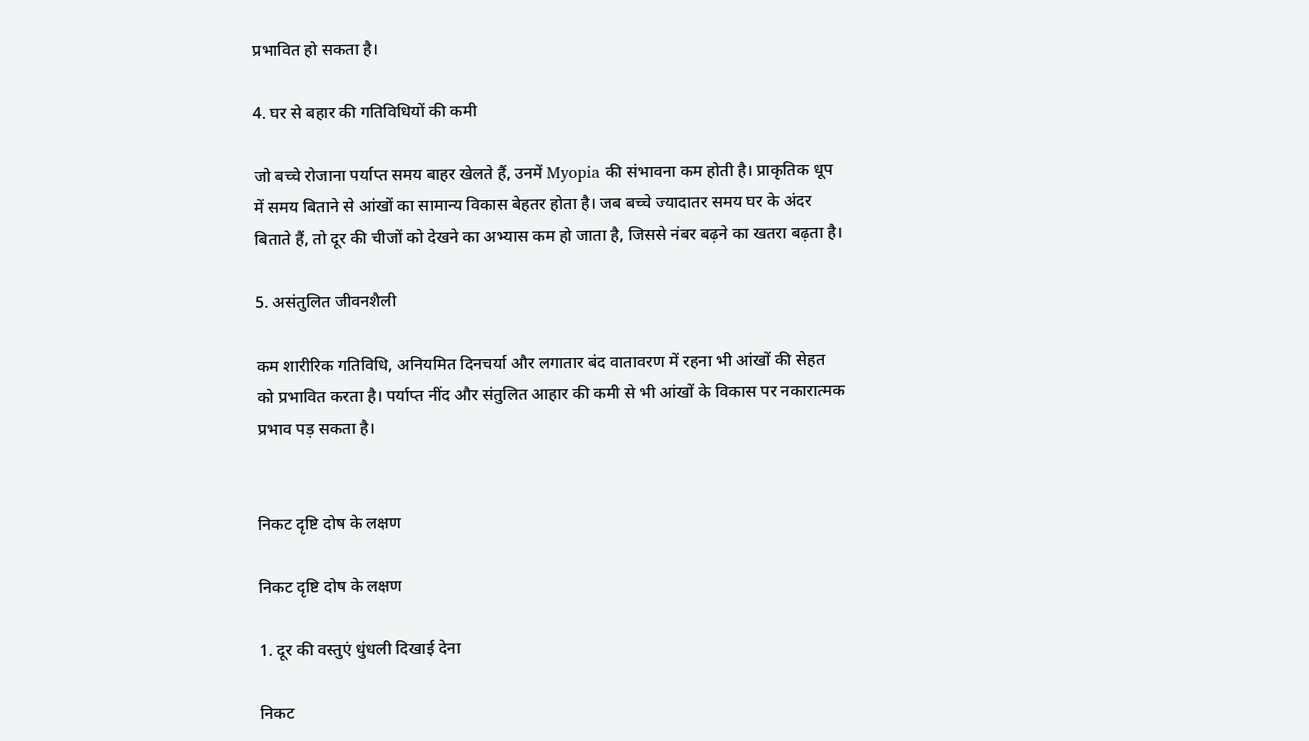प्रभावित हो सकता है।

4. घर से बहार की गतिविधियों की कमी

जो बच्चे रोजाना पर्याप्त समय बाहर खेलते हैं, उनमें Myopia की संभावना कम होती है। प्राकृतिक धूप में समय बिताने से आंखों का सामान्य विकास बेहतर होता है। जब बच्चे ज्यादातर समय घर के अंदर बिताते हैं, तो दूर की चीजों को देखने का अभ्यास कम हो जाता है, जिससे नंबर बढ़ने का खतरा बढ़ता है।

5. असंतुलित जीवनशैली

कम शारीरिक गतिविधि, अनियमित दिनचर्या और लगातार बंद वातावरण में रहना भी आंखों की सेहत को प्रभावित करता है। पर्याप्त नींद और संतुलित आहार की कमी से भी आंखों के विकास पर नकारात्मक प्रभाव पड़ सकता है।


निकट दृष्टि दोष के लक्षण

निकट दृष्टि दोष के लक्षण

1. दूर की वस्तुएं धुंधली दिखाई देना

निकट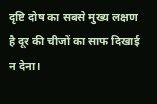दृष्टि दोष का सबसे मुख्य लक्षण है दूर की चीजों का साफ दिखाई न देना।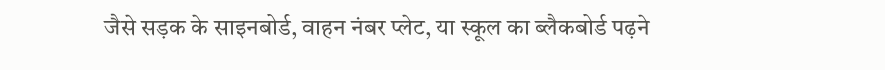जैसे सड़क के साइनबोर्ड, वाहन नंबर प्लेट, या स्कूल का ब्लैकबोर्ड पढ़ने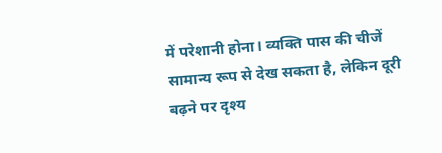में परेशानी होना। व्यक्ति पास की चीजें सामान्य रूप से देख सकता है, लेकिन दूरी बढ़ने पर दृश्य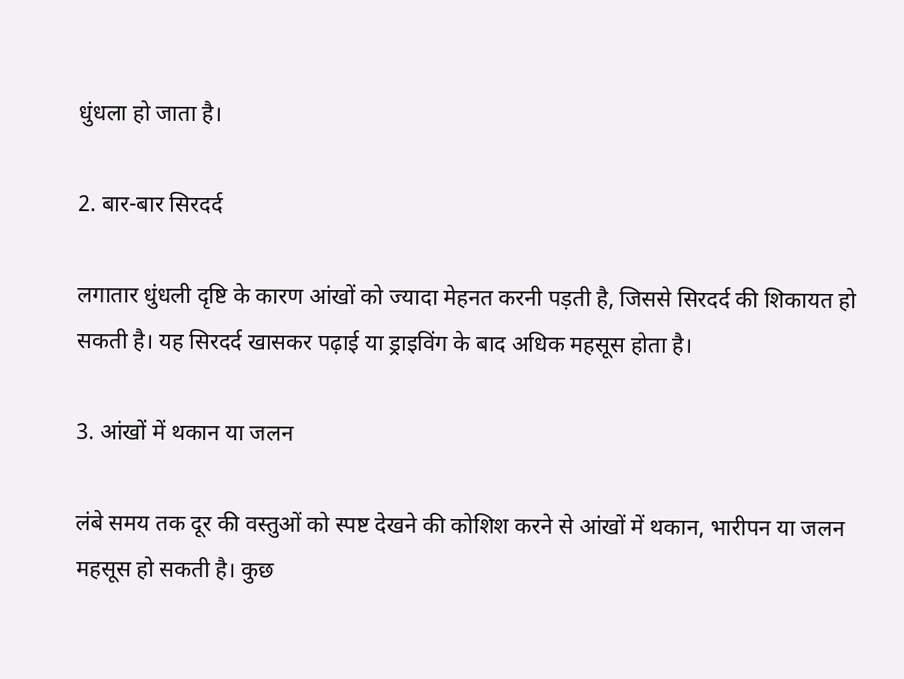धुंधला हो जाता है।

2. बार-बार सिरदर्द

लगातार धुंधली दृष्टि के कारण आंखों को ज्यादा मेहनत करनी पड़ती है, जिससे सिरदर्द की शिकायत हो सकती है। यह सिरदर्द खासकर पढ़ाई या ड्राइविंग के बाद अधिक महसूस होता है।

3. आंखों में थकान या जलन

लंबे समय तक दूर की वस्तुओं को स्पष्ट देखने की कोशिश करने से आंखों में थकान, भारीपन या जलन महसूस हो सकती है। कुछ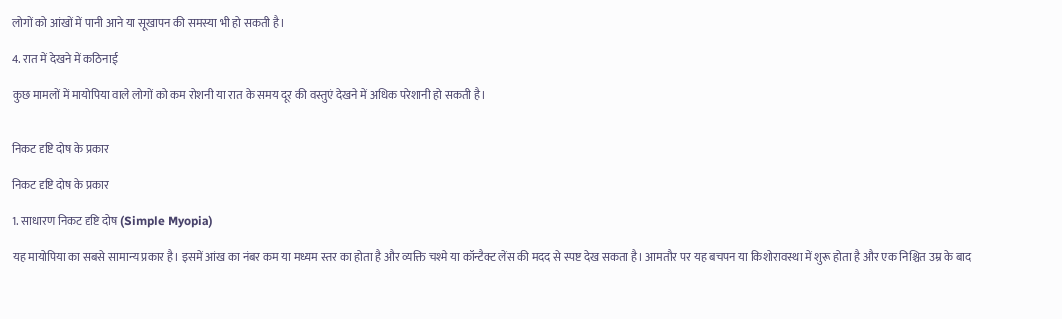लोगों को आंखों में पानी आने या सूखापन की समस्या भी हो सकती है।

4. रात में देखने में कठिनाई

कुछ मामलों में मायोपिया वाले लोगों को कम रोशनी या रात के समय दूर की वस्तुएं देखने में अधिक परेशानी हो सकती है।


निकट दृष्टि दोष के प्रकार

निकट दृष्टि दोष के प्रकार

1. साधारण निकट दृष्टि दोष (Simple Myopia)

यह मायोपिया का सबसे सामान्य प्रकार है। इसमें आंख का नंबर कम या मध्यम स्तर का होता है और व्यक्ति चश्मे या कॉन्टैक्ट लेंस की मदद से स्पष्ट देख सकता है। आमतौर पर यह बचपन या किशोरावस्था में शुरू होता है और एक निश्चित उम्र के बाद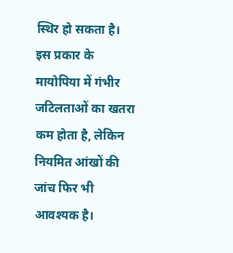स्थिर हो सकता है। इस प्रकार के मायोपिया में गंभीर जटिलताओं का खतरा कम होता है, लेकिन नियमित आंखों की जांच फिर भी आवश्यक है।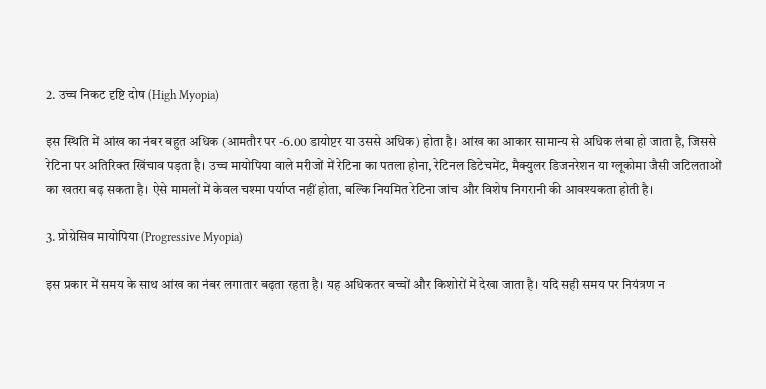2. उच्च निकट दृष्टि दोष (High Myopia)

इस स्थिति में आंख का नंबर बहुत अधिक (आमतौर पर -6.00 डायोप्टर या उससे अधिक) होता है। आंख का आकार सामान्य से अधिक लंबा हो जाता है, जिससे रेटिना पर अतिरिक्त खिंचाव पड़ता है। उच्च मायोपिया वाले मरीजों में रेटिना का पतला होना, रेटिनल डिटेचमेंट, मैक्युलर डिजनरेशन या ग्लूकोमा जैसी जटिलताओं का खतरा बढ़ सकता है। ऐसे मामलों में केवल चश्मा पर्याप्त नहीं होता, बल्कि नियमित रेटिना जांच और विशेष निगरानी की आवश्यकता होती है।

3. प्रोग्रेसिव मायोपिया (Progressive Myopia)

इस प्रकार में समय के साथ आंख का नंबर लगातार बढ़ता रहता है। यह अधिकतर बच्चों और किशोरों में देखा जाता है। यदि सही समय पर नियंत्रण न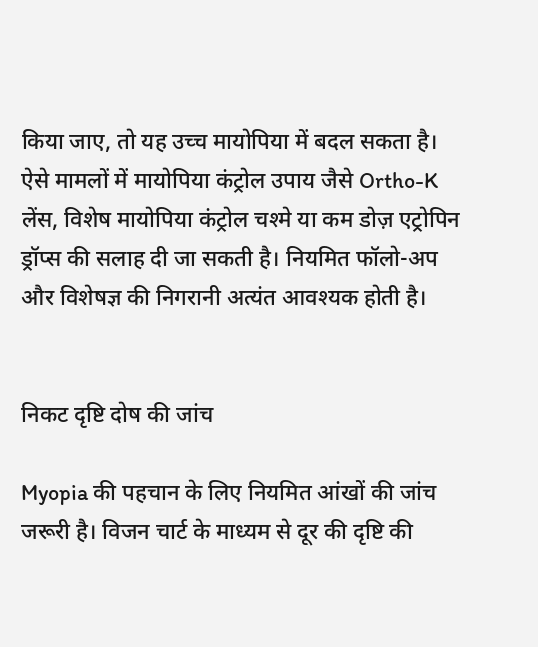किया जाए, तो यह उच्च मायोपिया में बदल सकता है। ऐसे मामलों में मायोपिया कंट्रोल उपाय जैसे Ortho-K लेंस, विशेष मायोपिया कंट्रोल चश्मे या कम डोज़ एट्रोपिन ड्रॉप्स की सलाह दी जा सकती है। नियमित फॉलो-अप और विशेषज्ञ की निगरानी अत्यंत आवश्यक होती है।


निकट दृष्टि दोष की जांच

Myopia की पहचान के लिए नियमित आंखों की जांच जरूरी है। विजन चार्ट के माध्यम से दूर की दृष्टि की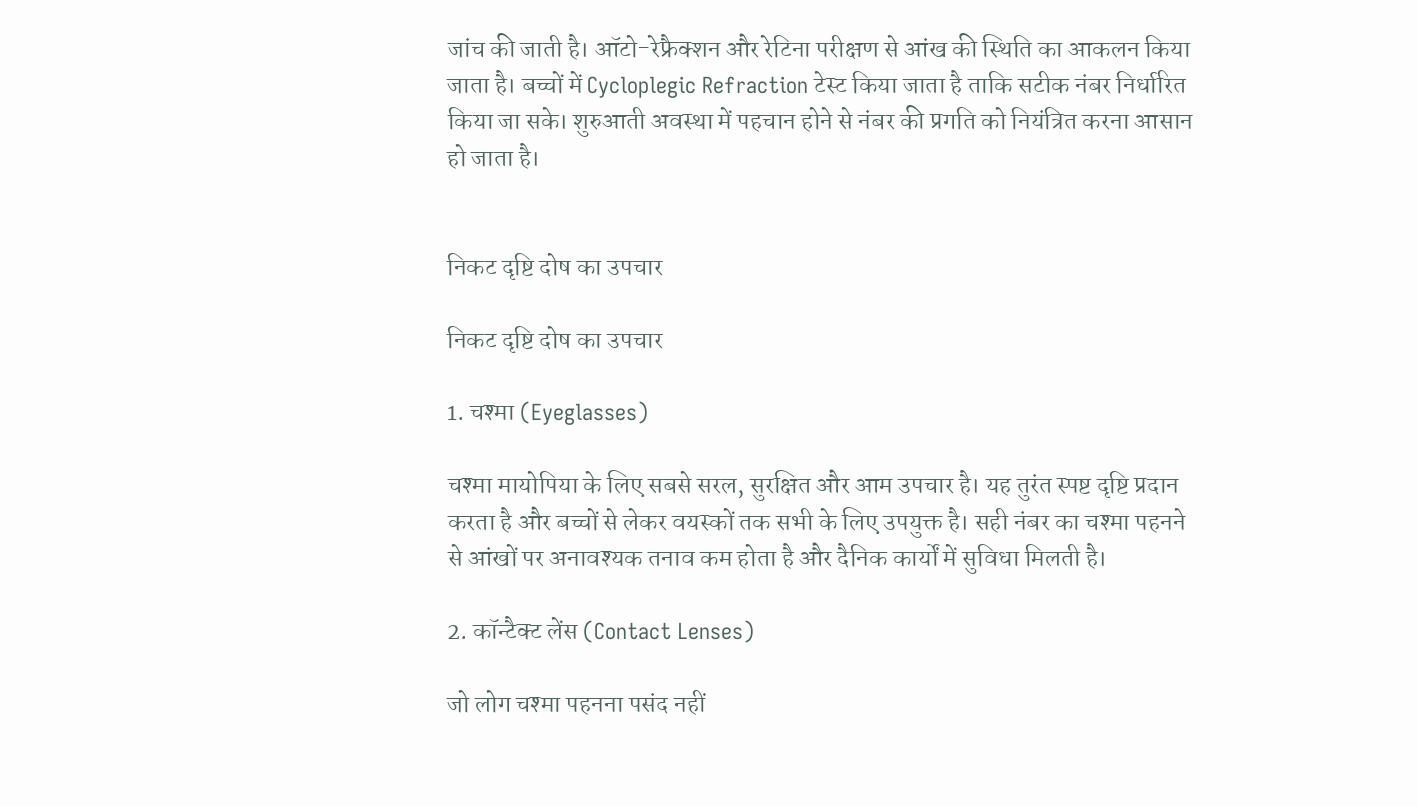जांच की जाती है। ऑटो-रेफ्रैक्शन और रेटिना परीक्षण से आंख की स्थिति का आकलन किया जाता है। बच्चों में Cycloplegic Refraction टेस्ट किया जाता है ताकि सटीक नंबर निर्धारित किया जा सके। शुरुआती अवस्था में पहचान होने से नंबर की प्रगति को नियंत्रित करना आसान हो जाता है।


निकट दृष्टि दोष का उपचार

निकट दृष्टि दोष का उपचार

1. चश्मा (Eyeglasses)

चश्मा मायोपिया के लिए सबसे सरल, सुरक्षित और आम उपचार है। यह तुरंत स्पष्ट दृष्टि प्रदान करता है और बच्चों से लेकर वयस्कों तक सभी के लिए उपयुक्त है। सही नंबर का चश्मा पहनने से आंखों पर अनावश्यक तनाव कम होता है और दैनिक कार्यों में सुविधा मिलती है।

2. कॉन्टैक्ट लेंस (Contact Lenses)

जो लोग चश्मा पहनना पसंद नहीं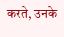करते, उनके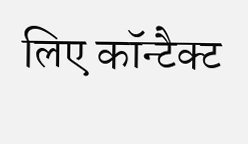लिए कॉन्टैक्ट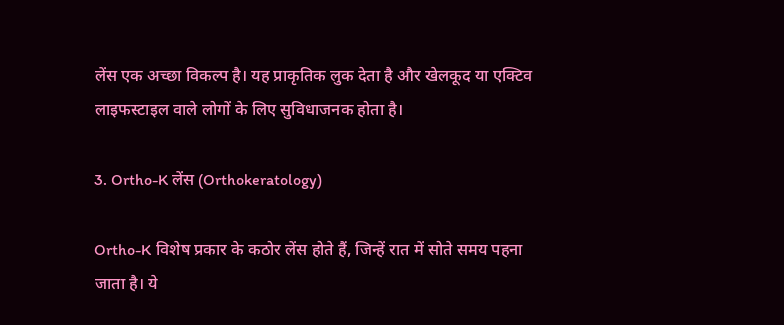लेंस एक अच्छा विकल्प है। यह प्राकृतिक लुक देता है और खेलकूद या एक्टिव लाइफस्टाइल वाले लोगों के लिए सुविधाजनक होता है।

3. Ortho-K लेंस (Orthokeratology)

Ortho-K विशेष प्रकार के कठोर लेंस होते हैं, जिन्हें रात में सोते समय पहना जाता है। ये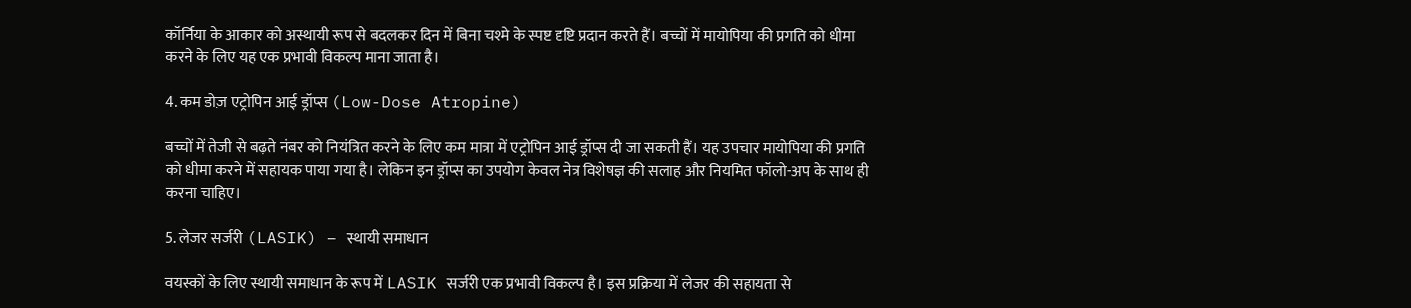कॉर्निया के आकार को अस्थायी रूप से बदलकर दिन में बिना चश्मे के स्पष्ट दृष्टि प्रदान करते हैं। बच्चों में मायोपिया की प्रगति को धीमा करने के लिए यह एक प्रभावी विकल्प माना जाता है।

4. कम डोज़ एट्रोपिन आई ड्रॉप्स (Low-Dose Atropine)

बच्चों में तेजी से बढ़ते नंबर को नियंत्रित करने के लिए कम मात्रा में एट्रोपिन आई ड्रॉप्स दी जा सकती हैं। यह उपचार मायोपिया की प्रगति को धीमा करने में सहायक पाया गया है। लेकिन इन ड्रॉप्स का उपयोग केवल नेत्र विशेषज्ञ की सलाह और नियमित फॉलो-अप के साथ ही करना चाहिए।

5. लेजर सर्जरी (LASIK) – स्थायी समाधान

वयस्कों के लिए स्थायी समाधान के रूप में LASIK सर्जरी एक प्रभावी विकल्प है। इस प्रक्रिया में लेजर की सहायता से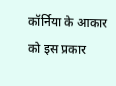कॉर्निया के आकार को इस प्रकार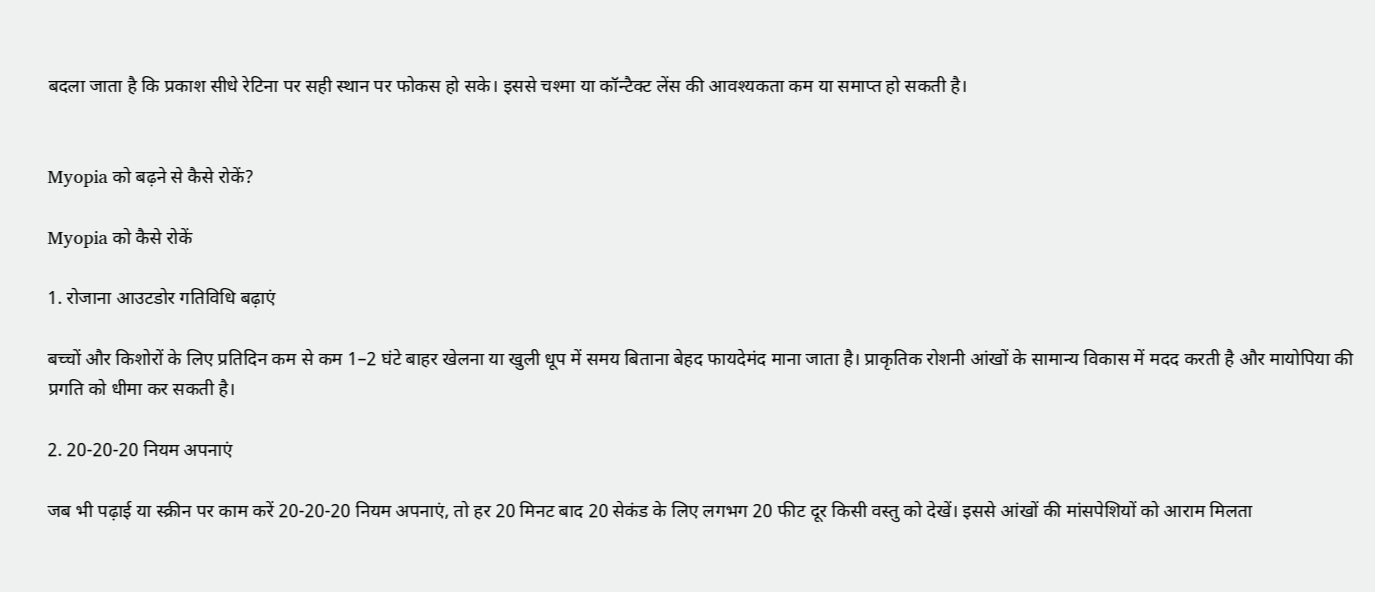बदला जाता है कि प्रकाश सीधे रेटिना पर सही स्थान पर फोकस हो सके। इससे चश्मा या कॉन्टैक्ट लेंस की आवश्यकता कम या समाप्त हो सकती है।


Myopia को बढ़ने से कैसे रोकें?

Myopia को कैसे रोकें

1. रोजाना आउटडोर गतिविधि बढ़ाएं

बच्चों और किशोरों के लिए प्रतिदिन कम से कम 1–2 घंटे बाहर खेलना या खुली धूप में समय बिताना बेहद फायदेमंद माना जाता है। प्राकृतिक रोशनी आंखों के सामान्य विकास में मदद करती है और मायोपिया की प्रगति को धीमा कर सकती है।

2. 20-20-20 नियम अपनाएं

जब भी पढ़ाई या स्क्रीन पर काम करें 20-20-20 नियम अपनाएं, तो हर 20 मिनट बाद 20 सेकंड के लिए लगभग 20 फीट दूर किसी वस्तु को देखें। इससे आंखों की मांसपेशियों को आराम मिलता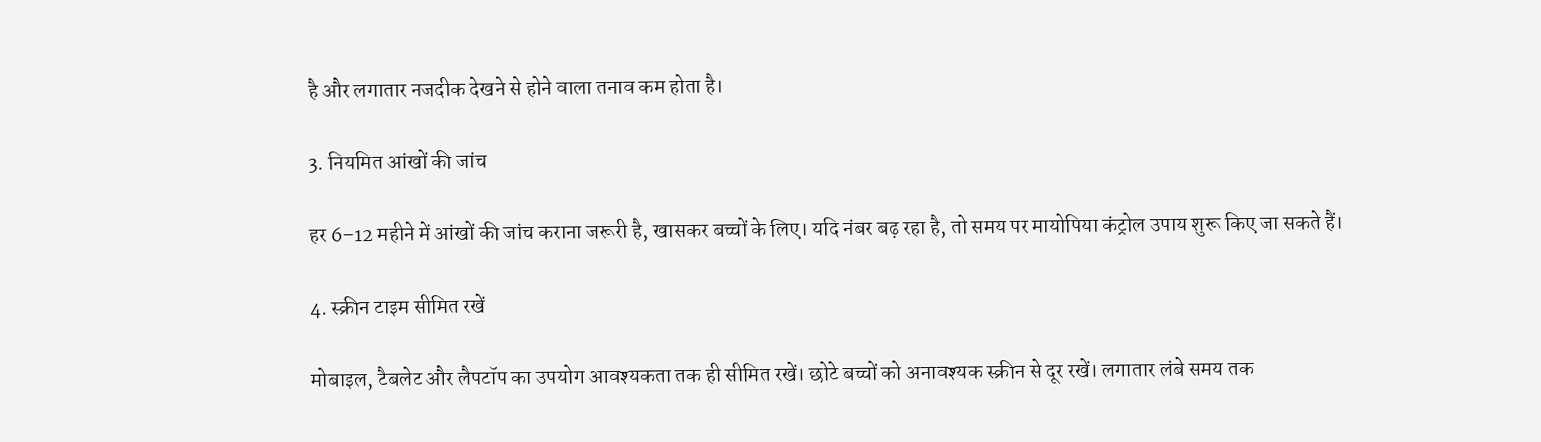है और लगातार नजदीक देखने से होने वाला तनाव कम होता है।

3. नियमित आंखों की जांच

हर 6–12 महीने में आंखों की जांच कराना जरूरी है, खासकर बच्चों के लिए। यदि नंबर बढ़ रहा है, तो समय पर मायोपिया कंट्रोल उपाय शुरू किए जा सकते हैं।

4. स्क्रीन टाइम सीमित रखें

मोबाइल, टैबलेट और लैपटॉप का उपयोग आवश्यकता तक ही सीमित रखें। छोटे बच्चों को अनावश्यक स्क्रीन से दूर रखें। लगातार लंबे समय तक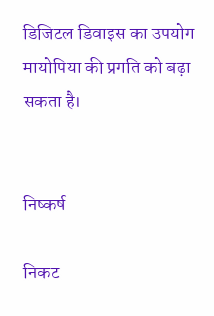डिजिटल डिवाइस का उपयोग मायोपिया की प्रगति को बढ़ा सकता है।


निष्कर्ष

निकट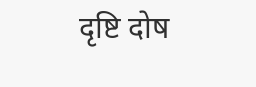दृष्टि दोष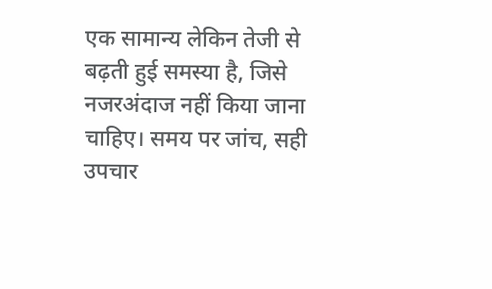एक सामान्य लेकिन तेजी से बढ़ती हुई समस्या है, जिसे नजरअंदाज नहीं किया जाना चाहिए। समय पर जांच, सही उपचार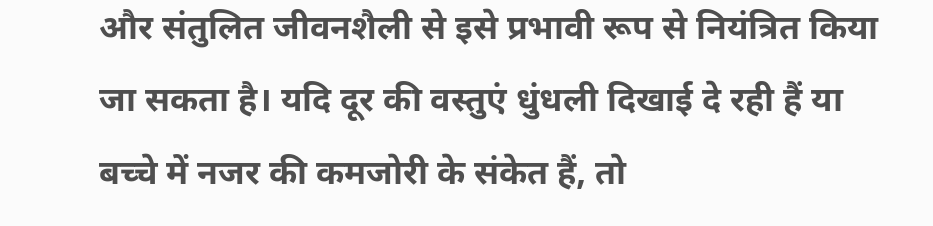और संतुलित जीवनशैली से इसे प्रभावी रूप से नियंत्रित किया जा सकता है। यदि दूर की वस्तुएं धुंधली दिखाई दे रही हैं या बच्चे में नजर की कमजोरी के संकेत हैं, तो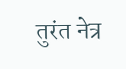तुरंत नेत्र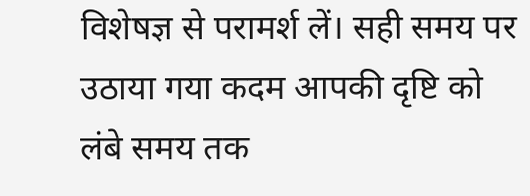विशेषज्ञ से परामर्श लें। सही समय पर उठाया गया कदम आपकी दृष्टि को लंबे समय तक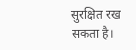सुरक्षित रख सकता है।